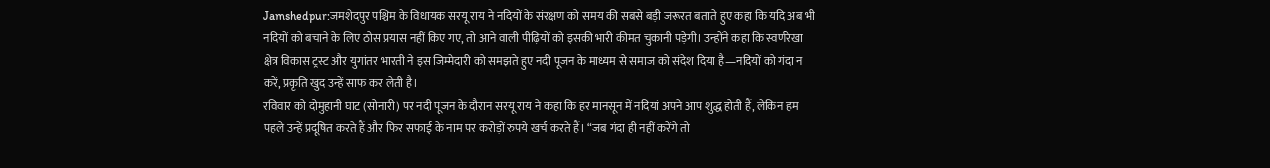Jamshedpur:जमशेदपुर पश्चिम के विधायक सरयू राय ने नदियों के संरक्षण को समय की सबसे बड़ी जरूरत बताते हुए कहा कि यदि अब भी नदियों को बचाने के लिए ठोस प्रयास नहीं किए गए, तो आने वाली पीढ़ियों को इसकी भारी कीमत चुकानी पड़ेगी। उन्होंने कहा कि स्वर्णरेखा क्षेत्र विकास ट्रस्ट और युगांतर भारती ने इस जिम्मेदारी को समझते हुए नदी पूजन के माध्यम से समाज को संदेश दिया है—नदियों को गंदा न करें, प्रकृति खुद उन्हें साफ कर लेती है।
रविवार को दोमुहानी घाट (सोनारी) पर नदी पूजन के दौरान सरयू राय ने कहा कि हर मानसून में नदियां अपने आप शुद्ध होती हैं, लेकिन हम पहले उन्हें प्रदूषित करते हैं और फिर सफाई के नाम पर करोड़ों रुपये खर्च करते हैं। “जब गंदा ही नहीं करेंगे तो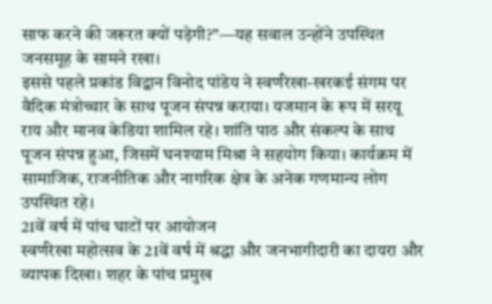साफ करने की जरूरत क्यों पड़ेगी?”—यह सवाल उन्होंने उपस्थित जनसमूह के सामने रखा।
इससे पहले प्रकांड विद्वान विनोद पांडेय ने स्वर्णरेखा-खरकई संगम पर वैदिक मंत्रोच्चार के साथ पूजन संपन्न कराया। यजमान के रूप में सरयू राय और मानव केडिया शामिल रहे। शांति पाठ और संकल्प के साथ पूजन संपन्न हुआ, जिसमें घनश्याम मिश्रा ने सहयोग किया। कार्यक्रम में सामाजिक, राजनीतिक और नागरिक क्षेत्र के अनेक गणमान्य लोग उपस्थित रहे।
21वें वर्ष में पांच घाटों पर आयोजन
स्वर्णरेखा महोत्सव के 21वें वर्ष में श्रद्धा और जनभागीदारी का दायरा और व्यापक दिखा। शहर के पांच प्रमुख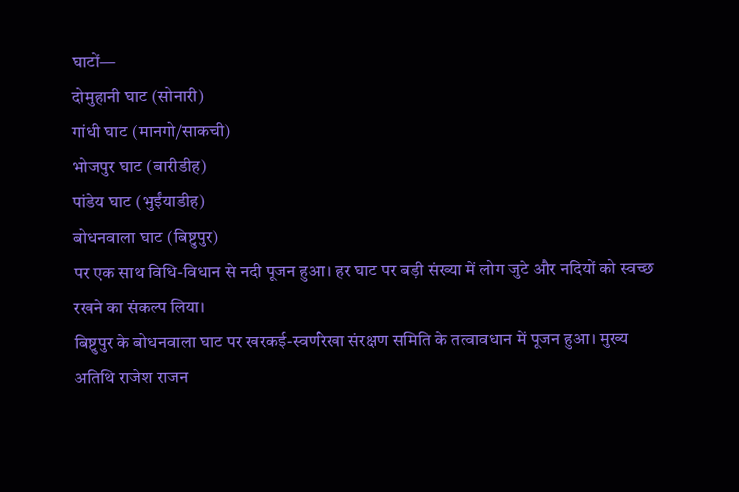घाटों—
दोमुहानी घाट (सोनारी)
गांधी घाट (मानगो/साकची)
भोजपुर घाट (बारीडीह)
पांडेय घाट (भुईंयाडीह)
बोधनवाला घाट (बिष्टुपुर)
पर एक साथ विधि-विधान से नदी पूजन हुआ। हर घाट पर बड़ी संख्या में लोग जुटे और नदियों को स्वच्छ रखने का संकल्प लिया।
बिष्टुपुर के बोधनवाला घाट पर खरकई-स्वर्णरेखा संरक्षण समिति के तत्वावधान में पूजन हुआ। मुख्य अतिथि राजेश राजन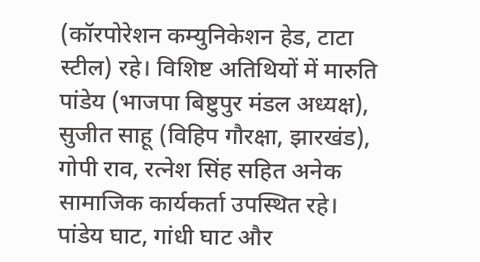(कॉरपोरेशन कम्युनिकेशन हेड, टाटा स्टील) रहे। विशिष्ट अतिथियों में मारुति पांडेय (भाजपा बिष्टुपुर मंडल अध्यक्ष), सुजीत साहू (विहिप गौरक्षा, झारखंड), गोपी राव, रत्नेश सिंह सहित अनेक सामाजिक कार्यकर्ता उपस्थित रहे।
पांडेय घाट, गांधी घाट और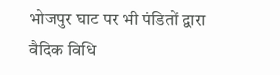भोजपुर घाट पर भी पंडितों द्वारा वैदिक विधि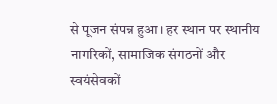से पूजन संपन्न हुआ। हर स्थान पर स्थानीय नागरिकों, सामाजिक संगठनों और स्वयंसेवकों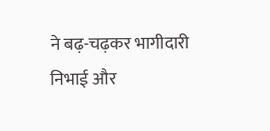ने बढ़-चढ़कर भागीदारी निभाई और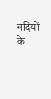नदियों के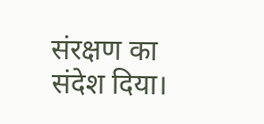संरक्षण का संदेश दिया।